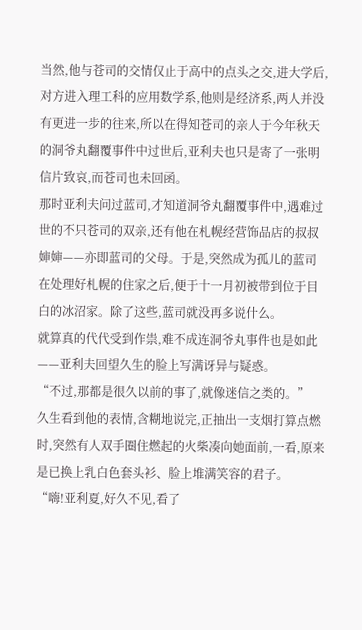当然,他与苍司的交情仅止于高中的点头之交,进大学后,对方进入理工科的应用数学系,他则是经济系,两人并没有更进一步的往来,所以在得知苍司的亲人于今年秋天的洞爷丸翻覆事件中过世后,亚利夫也只是寄了一张明信片致哀,而苍司也未回函。
那时亚利夫问过蓝司,才知道洞爷丸翻覆事件中,遇难过世的不只苍司的双亲,还有他在札幌经营饰品店的叔叔婶婶——亦即蓝司的父母。于是,突然成为孤儿的蓝司在处理好札幌的住家之后,便于十一月初被带到位于目白的冰沼家。除了这些,蓝司就没再多说什么。
就算真的代代受到作祟,难不成连洞爷丸事件也是如此——亚利夫回望久生的脸上写满讶异与疑惑。
“不过,那都是很久以前的事了,就像迷信之类的。”
久生看到他的表情,含糊地说完,正抽出一支烟打算点燃时,突然有人双手圈住燃起的火柴凑向她面前,一看,原来是已换上乳白色套头衫、脸上堆满笑容的君子。
“嗨!亚利夏,好久不见,看了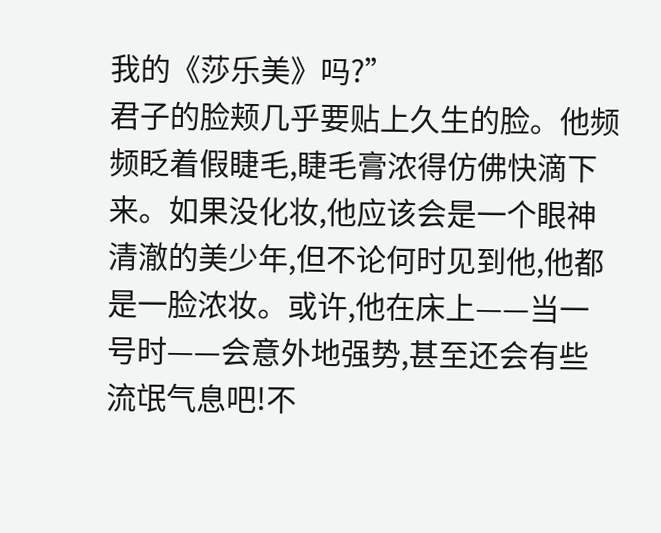我的《莎乐美》吗?”
君子的脸颊几乎要贴上久生的脸。他频频眨着假睫毛,睫毛膏浓得仿佛快滴下来。如果没化妆,他应该会是一个眼神清澈的美少年,但不论何时见到他,他都是一脸浓妆。或许,他在床上——当一号时——会意外地强势,甚至还会有些流氓气息吧!不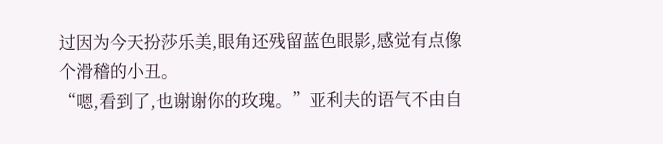过因为今天扮莎乐美,眼角还残留蓝色眼影,感觉有点像个滑稽的小丑。
“嗯,看到了,也谢谢你的玫瑰。”亚利夫的语气不由自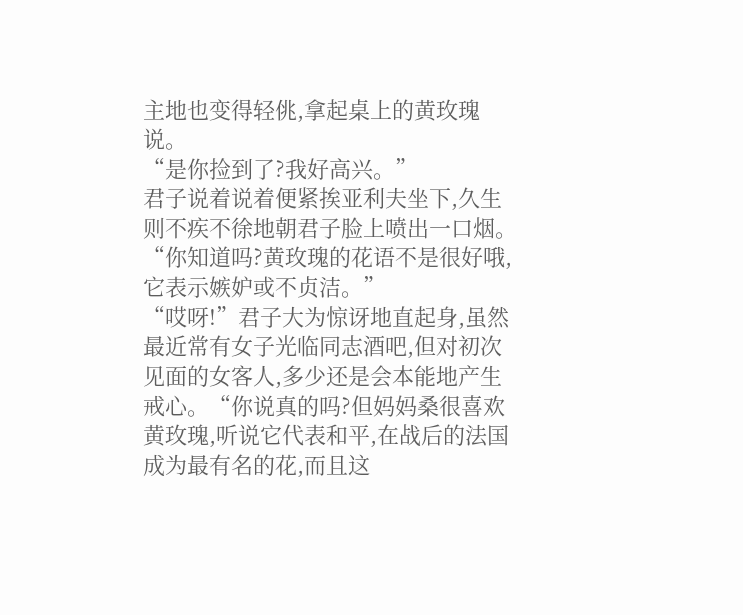主地也变得轻佻,拿起桌上的黄玫瑰说。
“是你捡到了?我好高兴。”
君子说着说着便紧挨亚利夫坐下,久生则不疾不徐地朝君子脸上喷出一口烟。
“你知道吗?黄玫瑰的花语不是很好哦,它表示嫉妒或不贞洁。”
“哎呀!”君子大为惊讶地直起身,虽然最近常有女子光临同志酒吧,但对初次见面的女客人,多少还是会本能地产生戒心。“你说真的吗?但妈妈桑很喜欢黄玫瑰,听说它代表和平,在战后的法国成为最有名的花,而且这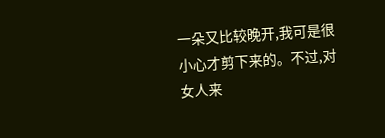一朵又比较晚开,我可是很小心才剪下来的。不过,对女人来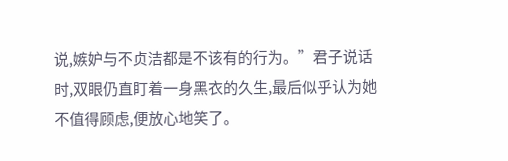说,嫉妒与不贞洁都是不该有的行为。”君子说话时,双眼仍直盯着一身黑衣的久生,最后似乎认为她不值得顾虑,便放心地笑了。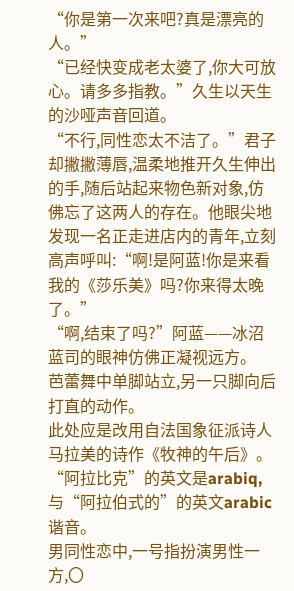“你是第一次来吧?真是漂亮的人。”
“已经快变成老太婆了,你大可放心。请多多指教。”久生以天生的沙哑声音回道。
“不行,同性恋太不洁了。”君子却撇撇薄唇,温柔地推开久生伸出的手,随后站起来物色新对象,仿佛忘了这两人的存在。他眼尖地发现一名正走进店内的青年,立刻高声呼叫:“啊!是阿蓝!你是来看我的《莎乐美》吗?你来得太晚了。”
“啊,结束了吗?”阿蓝——冰沼蓝司的眼神仿佛正凝视远方。
芭蕾舞中单脚站立,另一只脚向后打直的动作。
此处应是改用自法国象征派诗人马拉美的诗作《牧神的午后》。
“阿拉比克”的英文是arabiq,与“阿拉伯式的”的英文arabic谐音。
男同性恋中,一号指扮演男性一方,〇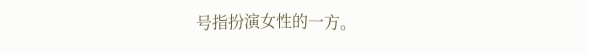号指扮演女性的一方。